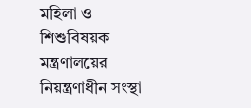মহিলা ও শিশুবিষয়ক মন্ত্রণালয়ের নিয়ন্ত্রণাধীন সংস্থা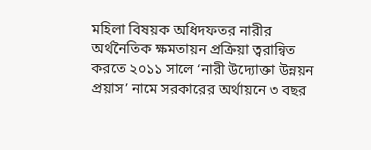মহিলা বিষয়ক অধিদফতর নারীর অর্থনৈতিক ক্ষমতায়ন প্রক্রিয়া ত্বরান্বিত করতে ২০১১ সালে ‘নারী উদ্যোক্তা উন্নয়ন প্রয়াস’ নামে সরকারের অর্থায়নে ৩ বছর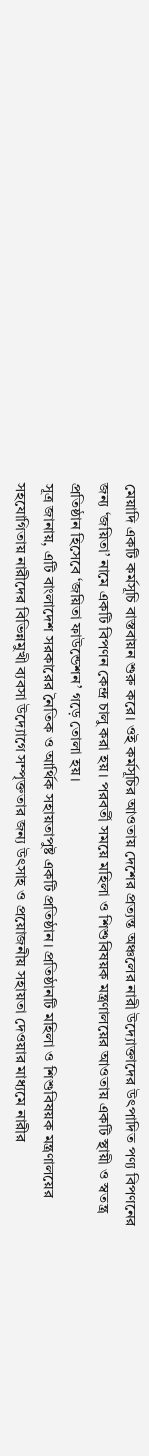মেয়াদি একটি কর্মসূচি বাস্তবায়ন শুরু করে। ওই কর্মসূচির আওতায় দেশের প্রত্যন্ত অঞ্চলের নারী উদ্যোক্তাদের উৎপাদিত পণ্য বিপণনের জন্য ‘জয়িতা’ নামে একটি বিপণন কেন্দ্র চালু করা হয়। পরবর্তী সময়ে মহিলা ও শিশুবিষয়ক মন্ত্রণালয়ের আওতায় একটি স্থায়ী ও স্বতন্ত্র প্রতিষ্ঠান হিসেবে ‘জয়িতা ফাউন্ডেশন’ গড়ে তোলা হয়।
সূত্র জানায়, এটি বাংলাদেশ সরকারের নৈতিক ও আর্থিক সহায়তাপুষ্ট একটি প্রতিষ্ঠান। প্রতিষ্ঠানটি মহিলা ও শিশুবিষয়ক মন্ত্রণালয়ের সহযোগিতায় নারীদের বিভিন্নমুখী ব্যবসা উদ্যোগে সম্পৃক্ততার জন্য উৎসাহ ও প্রয়োজনীয় সহায়তা দেওয়ার মাধ্যমে নারীর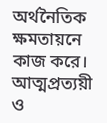অর্থনৈতিক ক্ষমতায়নে কাজ করে। আত্মপ্রত্যয়ী ও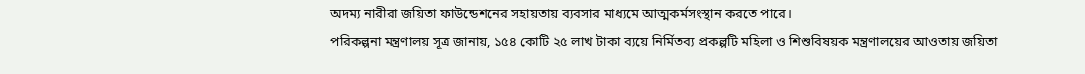অদম্য নারীরা জয়িতা ফাউন্ডেশনের সহায়তায় ব্যবসার মাধ্যমে আত্মকর্মসংস্থান করতে পারে।
পরিকল্পনা মন্ত্রণালয় সূত্র জানায়, ১৫৪ কোটি ২৫ লাখ টাকা ব্যয়ে নির্মিতব্য প্রকল্পটি মহিলা ও শিশুবিষয়ক মন্ত্রণালয়ের আওতায় জয়িতা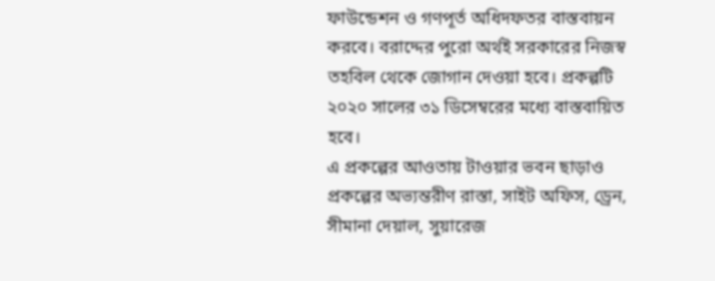ফাউন্ডেশন ও গণপূর্ত অধিদফতর বাস্তবায়ন করবে। বরাদ্দের পুরো অর্থই সরকারের নিজস্ব তহবিল থেকে জোগান দেওয়া হবে। প্রকল্পটি ২০২০ সালের ৩১ ডিসেম্বরের মধ্যে বাস্তবায়িত হবে।
এ প্রকল্পের আওতায় টাওয়ার ভবন ছাড়াও প্রকল্পের অভ্যন্তরীণ রাস্তা, সাইট অফিস, ড্রেন, সীমানা দেয়াল, সুয়ারেজ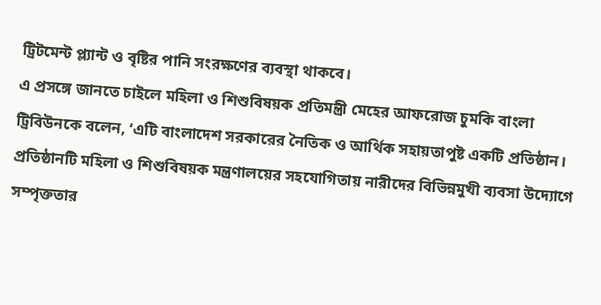ট্রিটমেন্ট প্ল্যান্ট ও বৃষ্টির পানি সংরক্ষণের ব্যবস্থা থাকবে।
এ প্রসঙ্গে জানতে চাইলে মহিলা ও শিশুবিষয়ক প্রতিমন্ত্রী মেহের আফরোজ চুমকি বাংলা ট্রিবিউনকে বলেন, ‘এটি বাংলাদেশ সরকারের নৈতিক ও আর্থিক সহায়তাপুষ্ট একটি প্রতিষ্ঠান। প্রতিষ্ঠানটি মহিলা ও শিশুবিষয়ক মন্ত্রণালয়ের সহযোগিতায় নারীদের বিভিন্নমুখী ব্যবসা উদ্যোগে সম্পৃক্ততার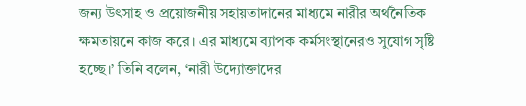জন্য উৎসাহ ও প্রয়োজনীয় সহায়তাদানের মাধ্যমে নারীর অর্থনৈতিক ক্ষমতায়নে কাজ করে। এর মাধ্যমে ব্যাপক কর্মসংস্থানেরও সুযোগ সৃষ্টি হচ্ছে।’ তিনি বলেন, ‘নারী উদ্যোক্তাদের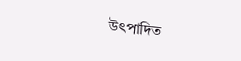উৎপাদিত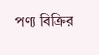পণ্য বিক্রির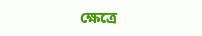ক্ষেত্রে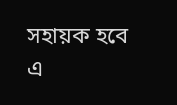সহায়ক হবে এ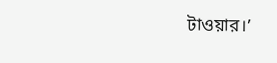টাওয়ার।’